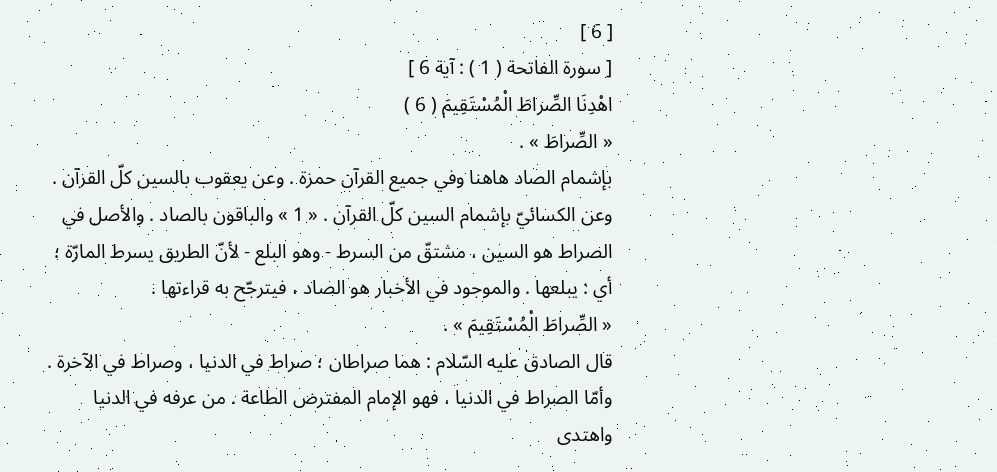[ 6 ]
[ سورة الفاتحة ( 1 ) : آية 6 ]
اهْدِنَا الصِّراطَ الْمُسْتَقِيمَ ( 6 )
« الصِّراطَ » .
بإشمام الصاد هاهنا وفي جميع القرآن حمزة . وعن يعقوب بالسين كلّ القرآن . وعن الكسائيّ بإشمام السين كلّ القرآن . « 1 » والباقون بالصاد . والأصل في الصراط هو السين ، مشتقّ من السرط - وهو البلع - لأنّ الطريق يسرط المارّة ؛ أي : يبلعها . والموجود في الأخبار هو الصاد ، فيترجّح به قراءتها .
« الصِّراطَ الْمُسْتَقِيمَ » .
قال الصادق عليه السّلام : هما صراطان ؛ صراط في الدنيا ، وصراط في الآخرة . وأمّا الصراط في الدنيا ، فهو الإمام المفترض الطاعة . من عرفه في الدنيا واهتدى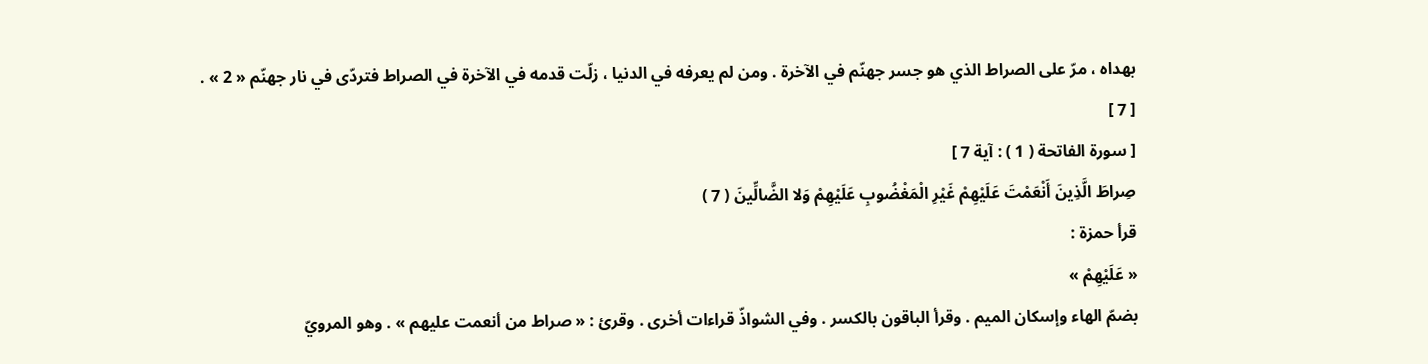بهداه ، مرّ على الصراط الذي هو جسر جهنّم في الآخرة . ومن لم يعرفه في الدنيا ، زلّت قدمه في الآخرة في الصراط فتردّى في نار جهنّم « 2 » .
[ 7 ]
[ سورة الفاتحة ( 1 ) : آية 7 ]
صِراطَ الَّذِينَ أَنْعَمْتَ عَلَيْهِمْ غَيْرِ الْمَغْضُوبِ عَلَيْهِمْ وَلا الضَّالِّينَ ( 7 )
قرأ حمزة :
« عَلَيْهِمْ »
بضمّ الهاء وإسكان الميم . وقرأ الباقون بالكسر . وفي الشواذّ قراءات أخرى . وقرئ : « صراط من أنعمت عليهم » . وهو المرويّ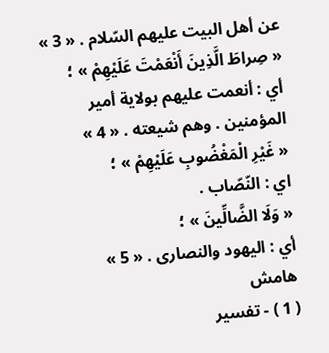عن أهل البيت عليهم السّلام . « 3 »
« صِراطَ الَّذِينَ أَنْعَمْتَ عَلَيْهِمْ » ؛
أي : أنعمت عليهم بولاية أمير المؤمنين . وهم شيعته . « 4 »
« غَيْرِ الْمَغْضُوبِ عَلَيْهِمْ » ؛
اي : النّصّاب .
« وَلَا الضَّالِّينَ » ؛
أي : اليهود والنصارى . « 5 »
هامش
( 1 ) - تفسير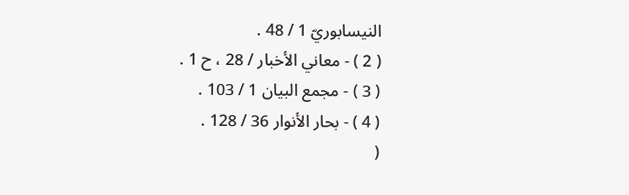النيسابوريّ 1 / 48 .
( 2 ) - معاني الأخبار / 28 ، ح 1 .
( 3 ) - مجمع البيان 1 / 103 .
( 4 ) - بحار الأنوار 36 / 128 .
(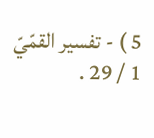5 ) - تفسير القمّيّ 1 / 29 .